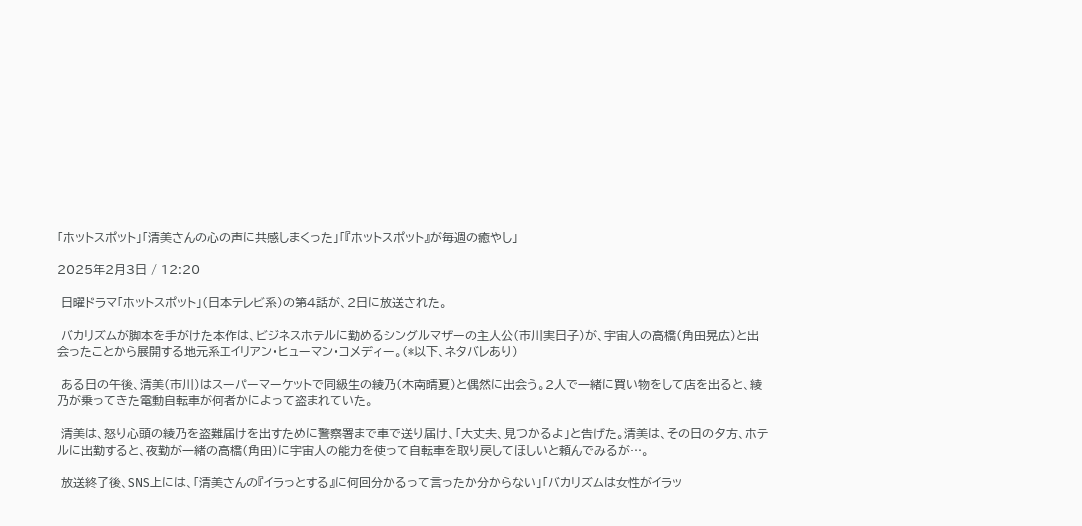「ホットスポット」「清美さんの心の声に共感しまくった」「『ホットスポット』が毎週の癒やし」

2025年2月3日 / 12:20

 日曜ドラマ「ホットスポット」(日本テレビ系)の第4話が、2日に放送された。

 バカリズムが脚本を手がけた本作は、ビジネスホテルに勤めるシングルマザーの主人公(市川実日子)が、宇宙人の高橋(角田晃広)と出会ったことから展開する地元系エイリアン・ヒューマン・コメディー。(*以下、ネタバレあり)

 ある日の午後、清美(市川)はスーパーマーケットで同級生の綾乃(木南晴夏)と偶然に出会う。2人で一緒に買い物をして店を出ると、綾乃が乗ってきた電動自転車が何者かによって盗まれていた。

 清美は、怒り心頭の綾乃を盗難届けを出すために警察署まで車で送り届け、「大丈夫、見つかるよ」と告げた。清美は、その日の夕方、ホテルに出勤すると、夜勤が一緒の高橋(角田)に宇宙人の能力を使って自転車を取り戻してほしいと頼んでみるが…。

 放送終了後、SNS上には、「清美さんの『イラっとする』に何回分かるって言ったか分からない」「バカリズムは女性がイラッ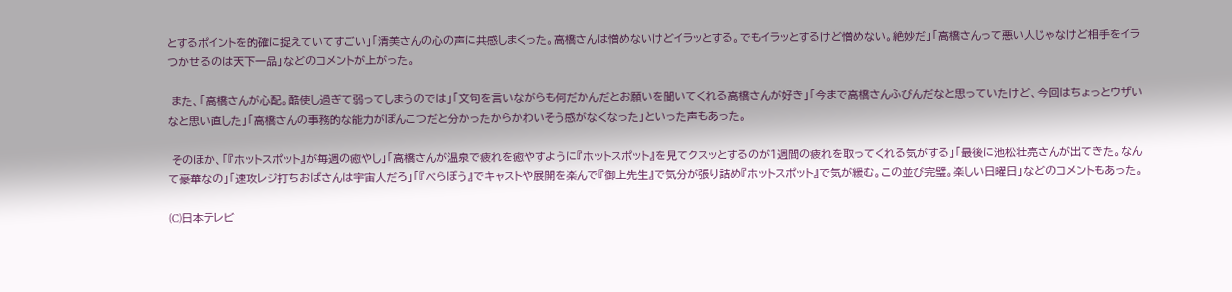とするポイントを的確に捉えていてすごい」「清美さんの心の声に共感しまくった。高橋さんは憎めないけどイラッとする。でもイラッとするけど憎めない。絶妙だ」「高橋さんって悪い人じゃなけど相手をイラつかせるのは天下一品」などのコメントが上がった。

 また、「高橋さんが心配。酷使し過ぎて弱ってしまうのでは」「文句を言いながらも何だかんだとお願いを聞いてくれる高橋さんが好き」「今まで高橋さんふびんだなと思っていたけど、今回はちょっとウザいなと思い直した」「高橋さんの事務的な能力がぽんこつだと分かったからかわいそう感がなくなった」といった声もあった。

 そのほか、「『ホットスポット』が毎週の癒やし」「高橋さんが温泉で疲れを癒やすように『ホットスポット』を見てクスッとするのが1週間の疲れを取ってくれる気がする」「最後に池松壮亮さんが出てきた。なんて豪華なの」「速攻レジ打ちおばさんは宇宙人だろ」「『べらぼう』でキャストや展開を楽んで『御上先生』で気分が張り詰め『ホットスポット』で気が緩む。この並び完璧。楽しい日曜日」などのコメントもあった。

(C)日本テレビ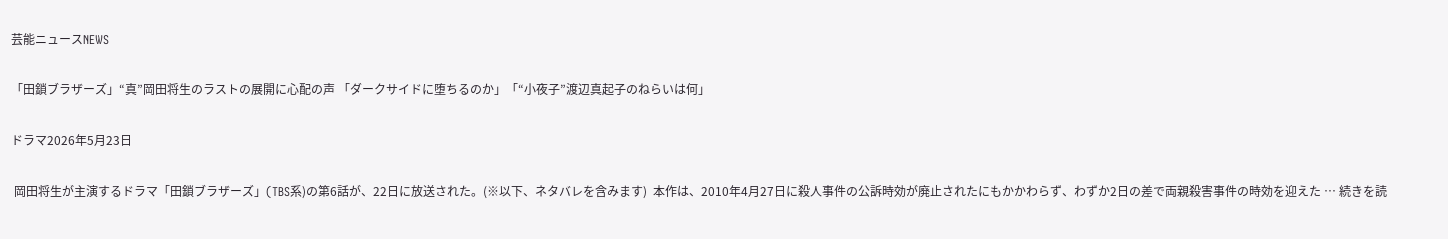芸能ニュースNEWS

「田鎖ブラザーズ」“真”岡田将生のラストの展開に心配の声 「ダークサイドに堕ちるのか」「“小夜子”渡辺真起子のねらいは何」

ドラマ2026年5月23日

 岡田将生が主演するドラマ「田鎖ブラザーズ」(TBS系)の第6話が、22日に放送された。(※以下、ネタバレを含みます)  本作は、2010年4月27日に殺人事件の公訴時効が廃止されたにもかかわらず、わずか2日の差で両親殺害事件の時効を迎えた … 続きを読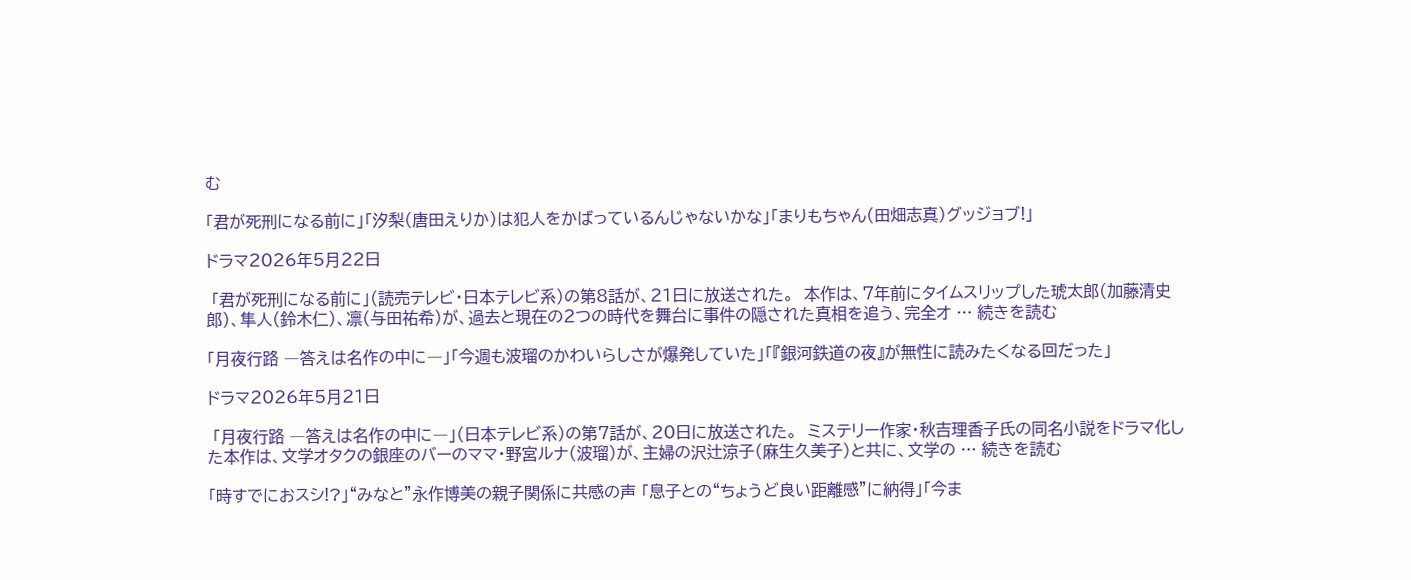む

「君が死刑になる前に」「汐梨(唐田えりか)は犯人をかばっているんじゃないかな」「まりもちゃん(田畑志真)グッジョブ!」

ドラマ2026年5月22日

 「君が死刑になる前に」(読売テレビ・日本テレビ系)の第8話が、21日に放送された。  本作は、7年前にタイムスリップした琥太郎(加藤清史郎)、隼人(鈴木仁)、凛(与田祐希)が、過去と現在の2つの時代を舞台に事件の隠された真相を追う、完全オ … 続きを読む

「月夜行路 ―答えは名作の中に―」「今週も波瑠のかわいらしさが爆発していた」「『銀河鉄道の夜』が無性に読みたくなる回だった」

ドラマ2026年5月21日

 「月夜行路 ―答えは名作の中に―」(日本テレビ系)の第7話が、20日に放送された。  ミステリー作家・秋吉理香子氏の同名小説をドラマ化した本作は、文学オタクの銀座のバーのママ・野宮ルナ(波瑠)が、主婦の沢辻涼子(麻生久美子)と共に、文学の … 続きを読む

「時すでにおスシ!?」“みなと”永作博美の親子関係に共感の声 「息子との“ちょうど良い距離感”に納得」「今ま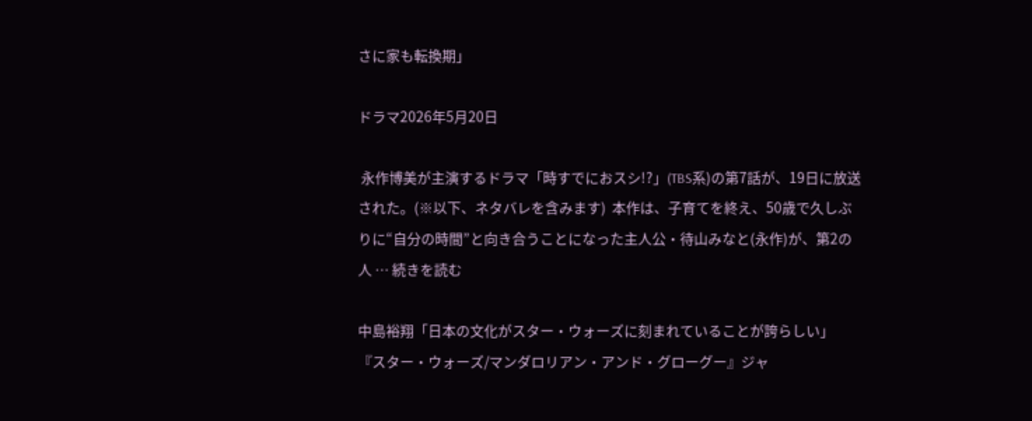さに家も転換期」

ドラマ2026年5月20日

 永作博美が主演するドラマ「時すでにおスシ!?」(TBS系)の第7話が、19日に放送された。(※以下、ネタバレを含みます)  本作は、子育てを終え、50歳で久しぶりに“自分の時間”と向き合うことになった主人公・待山みなと(永作)が、第2の人 … 続きを読む

中島裕翔「日本の文化がスター・ウォーズに刻まれていることが誇らしい」 『スター・ウォーズ/マンダロリアン・アンド・グローグー』ジャ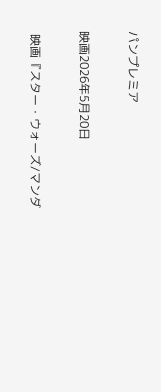パンプレミア

映画2026年5月20日

 映画『スター・ウォーズ/マンダ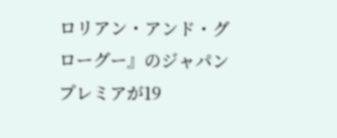ロリアン・アンド・グローグー』のジャパンプレミアが19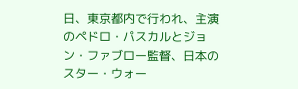日、東京都内で行われ、主演のペドロ・パスカルとジョン・ファブロー監督、日本のスター・ウォー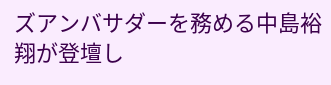ズアンバサダーを務める中島裕翔が登壇し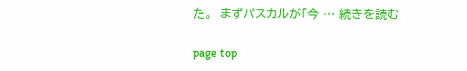た。  まずパスカルが「今 … 続きを読む

page top